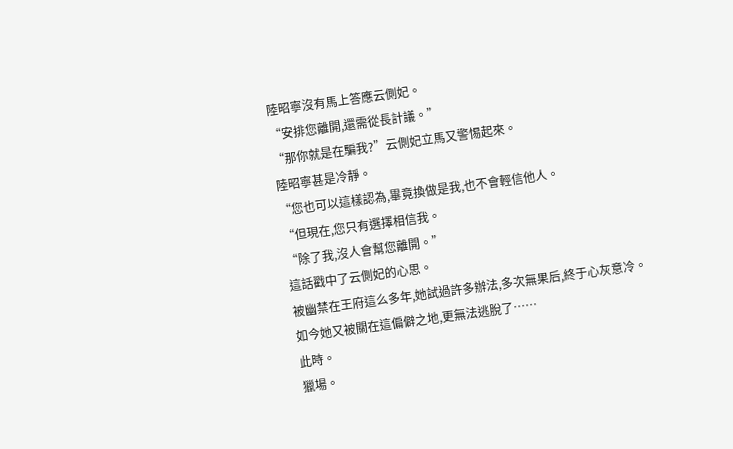陸昭寧沒有馬上答應云側妃。
“安排您離開,還需從長計議。”
“那你就是在騙我?”云側妃立馬又警惕起來。
陸昭寧甚是冷靜。
“您也可以這樣認為,畢竟換做是我,也不會輕信他人。
“但現在,您只有選擇相信我。
“除了我,沒人會幫您離開。”
這話戳中了云側妃的心思。
被幽禁在王府這么多年,她試過許多辦法,多次無果后,終于心灰意冷。
如今她又被關在這偏僻之地,更無法逃脫了……
此時。
獵場。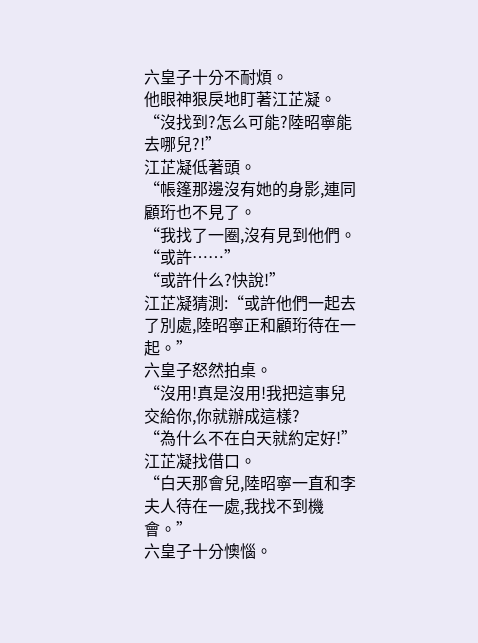六皇子十分不耐煩。
他眼神狠戾地盯著江芷凝。
“沒找到?怎么可能?陸昭寧能去哪兒?!”
江芷凝低著頭。
“帳篷那邊沒有她的身影,連同顧珩也不見了。
“我找了一圈,沒有見到他們。
“或許……”
“或許什么?快說!”
江芷凝猜測:“或許他們一起去了別處,陸昭寧正和顧珩待在一起。”
六皇子怒然拍桌。
“沒用!真是沒用!我把這事兒交給你,你就辦成這樣?
“為什么不在白天就約定好!”
江芷凝找借口。
“白天那會兒,陸昭寧一直和李夫人待在一處,我找不到機會。”
六皇子十分懊惱。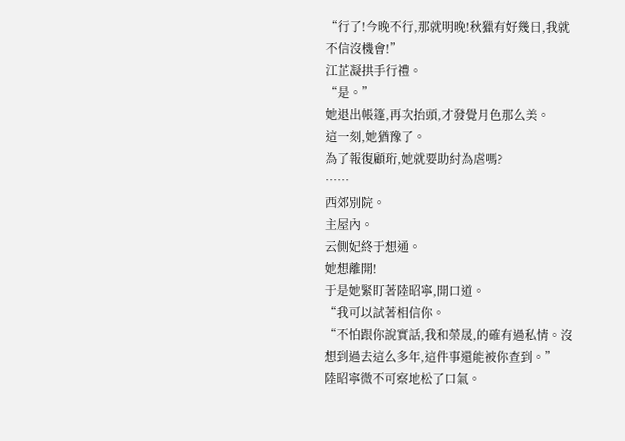“行了!今晚不行,那就明晚!秋獵有好幾日,我就不信沒機會!”
江芷凝拱手行禮。
“是。”
她退出帳篷,再次抬頭,才發覺月色那么美。
這一刻,她猶豫了。
為了報復顧珩,她就要助紂為虐嗎?
……
西郊別院。
主屋內。
云側妃終于想通。
她想離開!
于是她緊盯著陸昭寧,開口道。
“我可以試著相信你。
“不怕跟你說實話,我和榮晟,的確有過私情。沒想到過去這么多年,這件事還能被你查到。”
陸昭寧微不可察地松了口氣。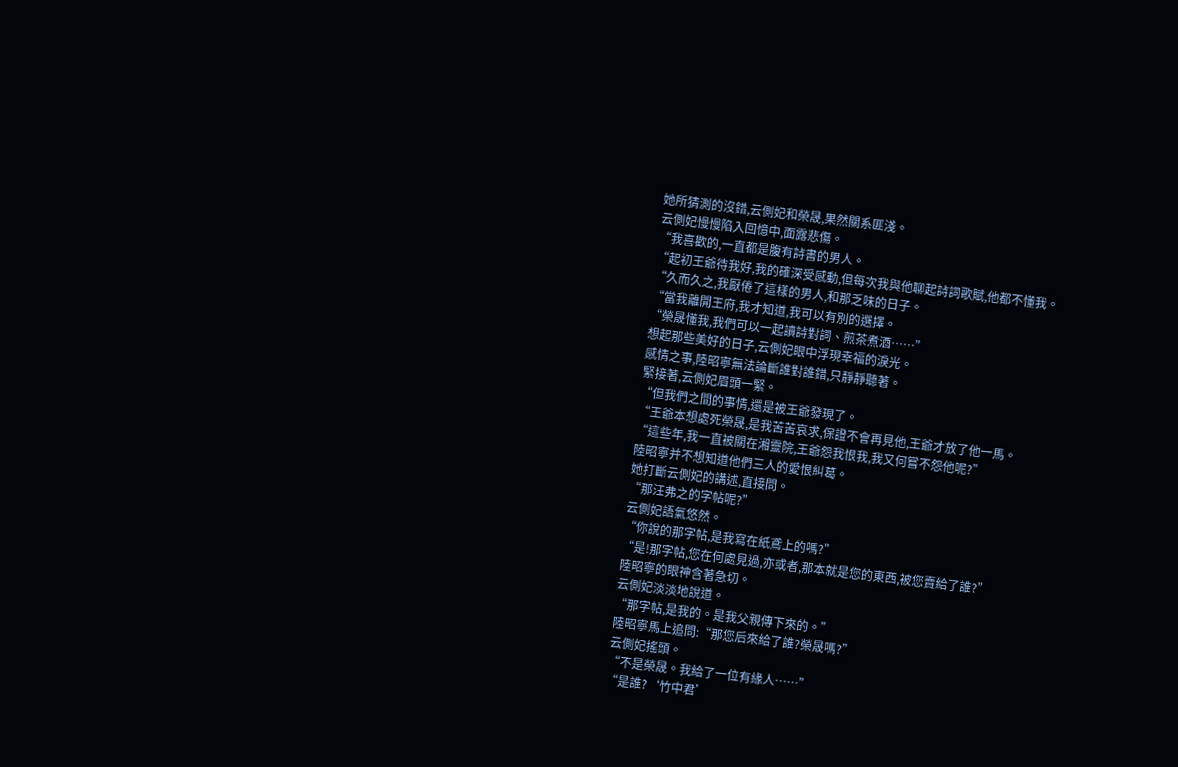她所猜測的沒錯,云側妃和榮晟,果然關系匪淺。
云側妃慢慢陷入回憶中,面露悲傷。
“我喜歡的,一直都是腹有詩書的男人。
“起初王爺待我好,我的確深受感動,但每次我與他聊起詩詞歌賦,他都不懂我。
“久而久之,我厭倦了這樣的男人,和那乏味的日子。
“當我離開王府,我才知道,我可以有別的選擇。
“榮晟懂我,我們可以一起讀詩對詞、煎茶煮酒……”
想起那些美好的日子,云側妃眼中浮現幸福的淚光。
感情之事,陸昭寧無法論斷誰對誰錯,只靜靜聽著。
緊接著,云側妃眉頭一緊。
“但我們之間的事情,還是被王爺發現了。
“王爺本想處死榮晟,是我苦苦哀求,保證不會再見他,王爺才放了他一馬。
“這些年,我一直被關在湘靈院,王爺怨我恨我,我又何嘗不怨他呢?”
陸昭寧并不想知道他們三人的愛恨糾葛。
她打斷云側妃的講述,直接問。
“那汪弗之的字帖呢?”
云側妃語氣悠然。
“你說的那字帖,是我寫在紙鳶上的嗎?”
“是!那字帖,您在何處見過,亦或者,那本就是您的東西,被您賣給了誰?”
陸昭寧的眼神含著急切。
云側妃淡淡地說道。
“那字帖,是我的。是我父親傳下來的。”
陸昭寧馬上追問:“那您后來給了誰?榮晟嗎?”
云側妃搖頭。
“不是榮晟。我給了一位有緣人……”
“是誰?‘竹中君’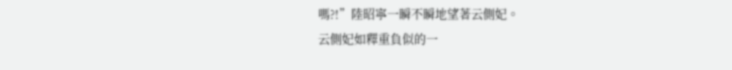嗎?!”陸昭寧一瞬不瞬地望著云側妃。
云側妃如釋重負似的一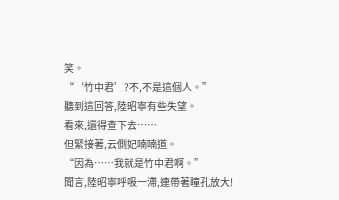笑。
“‘竹中君’?不,不是這個人。”
聽到這回答,陸昭寧有些失望。
看來,還得查下去……
但緊接著,云側妃喃喃道。
“因為……我就是竹中君啊。”
聞言,陸昭寧呼吸一滯,連帶著瞳孔放大!